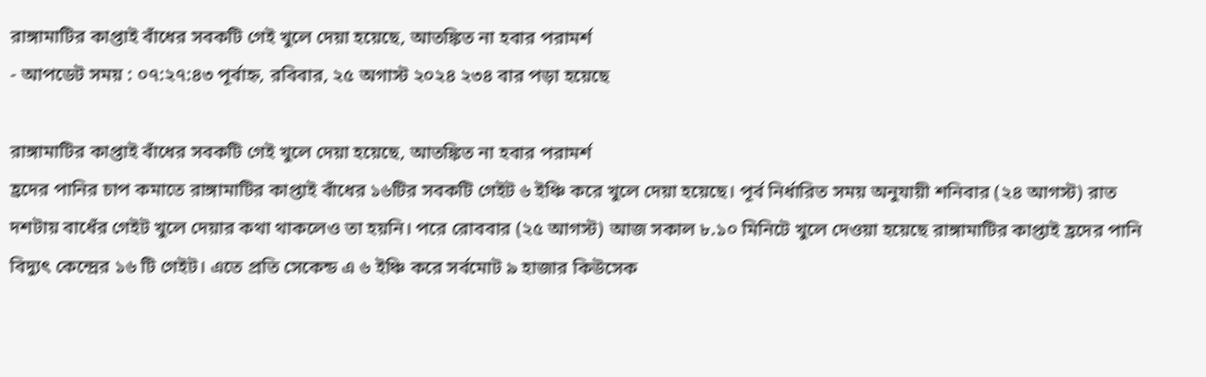রাঙ্গামাটির কাপ্তাই বাঁধের সবকটি গেই খুলে দেয়া হয়েছে, আতঙ্কিত না হবার পরামর্শ
- আপডেট সময় : ০৭:২৭:৪৩ পূর্বাহ্ন, রবিবার, ২৫ অগাস্ট ২০২৪ ২৩৪ বার পড়া হয়েছে

রাঙ্গামাটির কাপ্তাই বাঁধের সবকটি গেই খুলে দেয়া হয়েছে, আতঙ্কিত না হবার পরামর্শ
হ্রদের পানির চাপ কমাতে রাঙ্গামাটির কাপ্তাই বাঁধের ১৬টির সবকটি গেইট ৬ ইঞ্চি করে খুলে দেয়া হয়েছে। পূর্ব নির্ধারিত সময় অনুযায়ী শনিবার (২৪ আগস্ট) রাত দশটায় বাধেঁর গেইট খুলে দেয়ার কথা থাকলেও তা হয়নি। পরে রোববার (২৫ আগস্ট) আজ সকাল ৮.১০ মিনিটে খুলে দেওয়া হয়েছে রাঙ্গামাটির কাপ্তাই হ্রদের পানি বিদ্যুৎ কেন্দ্রের ১৬ টি গেইট। এতে প্রতি সেকেন্ড এ ৬ ইঞ্চি করে সর্বমোট ৯ হাজার কিউসেক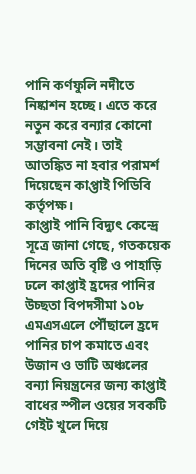পানি কর্ণফুলি নদীতে নিষ্কাশন হচ্ছে। এতে করে নতুন করে বন্যার কোনো সম্ভাবনা নেই। তাই আতঙ্কিত না হবার পরামর্শ দিয়েছেন কাপ্তাই পিডিবি কর্তৃপক্ষ।
কাপ্তাই পানি বিদ্যুৎ কেন্দ্রে সূত্রে জানা গেছে, গতকয়েক দিনের অতি বৃষ্টি ও পাহাড়ি ঢলে কাপ্তাই হ্রদের পানির উচ্ছতা বিপদসীমা ১০৮ এমএসএলে পৌঁছালে হ্রদে পানির চাপ কমাতে এবং উজান ও ভাটি অঞ্চলের বন্যা নিয়ন্ত্রনের জন্য কাপ্তাই বাধের স্পীল ওয়ের সবকটি গেইট খুলে দিয়ে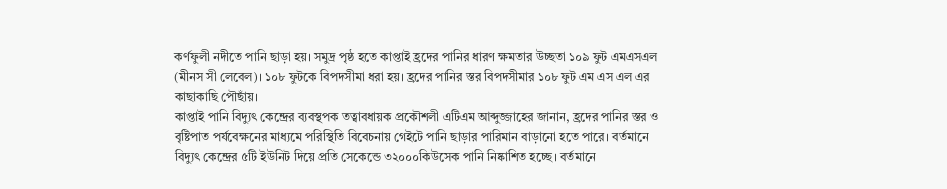কর্ণফুলী নদীতে পানি ছাড়া হয়। সমুদ্র পৃষ্ঠ হতে কাপ্তাই হ্রদের পানির ধারণ ক্ষমতার উচ্ছতা ১০৯ ফুট এমএসএল (মীনস সী লেবেল)। ১০৮ ফুটকে বিপদসীমা ধরা হয়। হ্রদের পানির স্তর বিপদসীমার ১০৮ ফুট এম এস এল এর কাছাকাছি পৌছাঁয়।
কাপ্তাই পানি বিদ্যুৎ কেন্দ্রের ব্যবস্থপক তত্বাবধায়ক প্রকৌশলী এটিএম আব্দুজ্জাহের জানান, হ্রদের পানির স্তর ও বৃষ্টিপাত পর্যবেক্ষনের মাধ্যমে পরিস্থিতি বিবেচনায় গেইটে পানি ছাড়ার পারিমান বাড়ানো হতে পারে। বর্তমানে বিদ্যুৎ কেন্দ্রের ৫টি ইউনিট দিয়ে প্রতি সেকেন্ডে ৩২০০০কিউসেক পানি নিষ্কাশিত হচ্ছে। বর্তমানে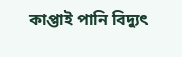কাপ্তাই পানি বিদ্যুৎ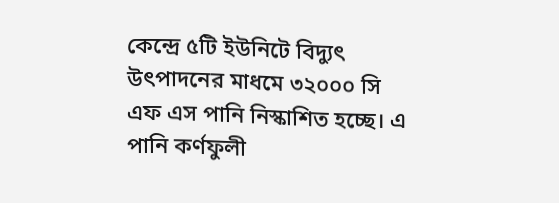কেন্দ্রে ৫টি ইউনিটে বিদ্যুৎ উৎপাদনের মাধমে ৩২০০০ সি এফ এস পানি নিস্কাশিত হচ্ছে। এ পানি কর্ণফুলী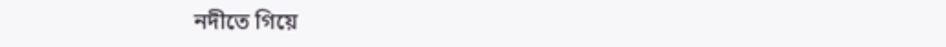নদীতে গিয়ে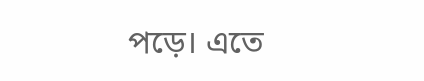পড়ে। এতে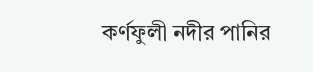কর্ণফুলী নদীর পানির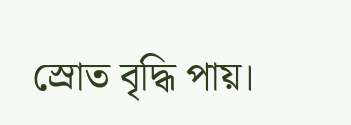স্রোত বৃদ্ধি পায়।